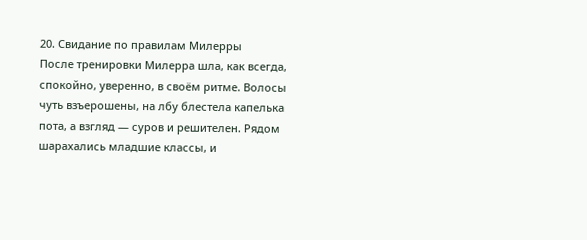20. Свидание по правилам Милерры
После тренировки Милерра шла, как всегда, спокойно, уверенно, в своём ритме. Волосы чуть взъерошены, на лбу блестела капелька пота, а взгляд — суров и решителен. Рядом шарахались младшие классы, и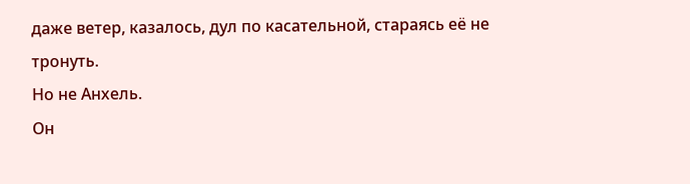даже ветер, казалось, дул по касательной, стараясь её не тронуть.
Но не Анхель.
Он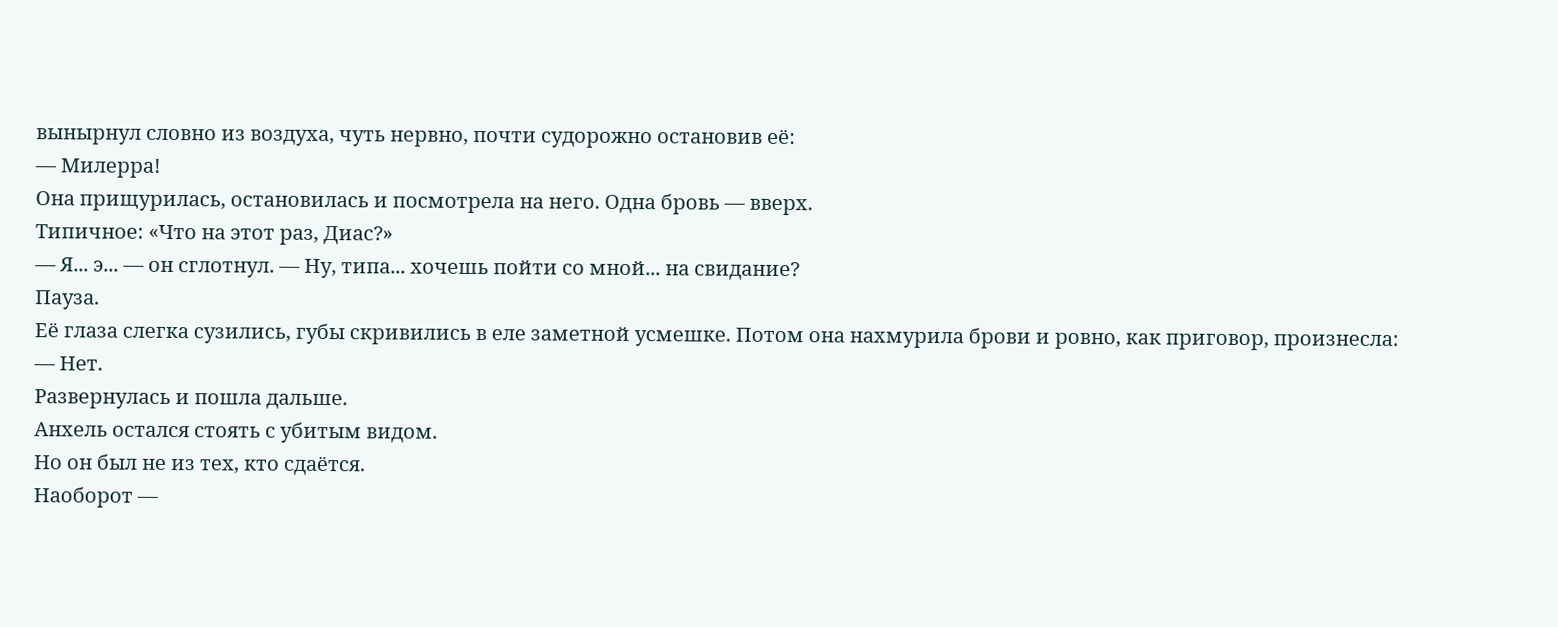вынырнул словно из воздуха, чуть нервно, почти судорожно остановив её:
— Милерра!
Она прищурилась, остановилась и посмотрела на него. Одна бровь — вверх.
Типичное: «Что на этот раз, Диас?»
— Я... э... — он сглотнул. — Ну, типа... хочешь пойти со мной... на свидание?
Пауза.
Её глаза слегка сузились, губы скривились в еле заметной усмешке. Потом она нахмурила брови и ровно, как приговор, произнесла:
— Нет.
Развернулась и пошла дальше.
Анхель остался стоять с убитым видом.
Но он был не из тех, кто сдаётся.
Наоборот —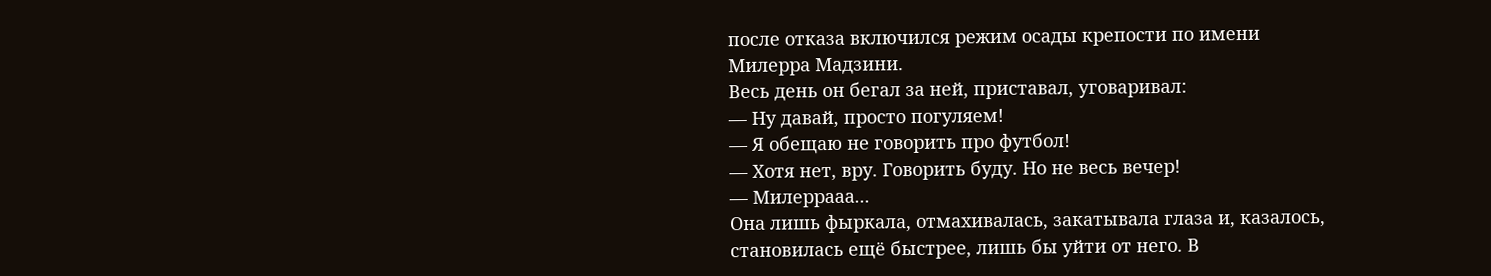после отказа включился режим осады крепости по имени Милерра Мадзини.
Весь день он бегал за ней, приставал, уговаривал:
— Ну давай, просто погуляем!
— Я обещаю не говорить про футбол!
— Хотя нет, вру. Говорить буду. Но не весь вечер!
— Милеррааа...
Она лишь фыркала, отмахивалась, закатывала глаза и, казалось, становилась ещё быстрее, лишь бы уйти от него. В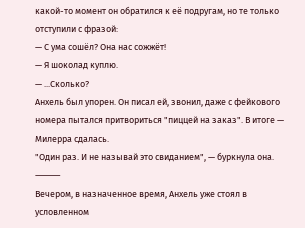какой-то момент он обратился к её подругам, но те только отступили с фразой:
— С ума сошёл? Она нас сожжёт!
— Я шоколад куплю.
— ...Сколько?
Анхель был упорен. Он писал ей, звонил, даже с фейкового номера пытался притвориться "пиццей на заказ". В итоге — Милерра сдалась.
"Один раз. И не называй это свиданием", — буркнула она.
⸻
Вечером, в назначенное время, Анхель уже стоял в условленном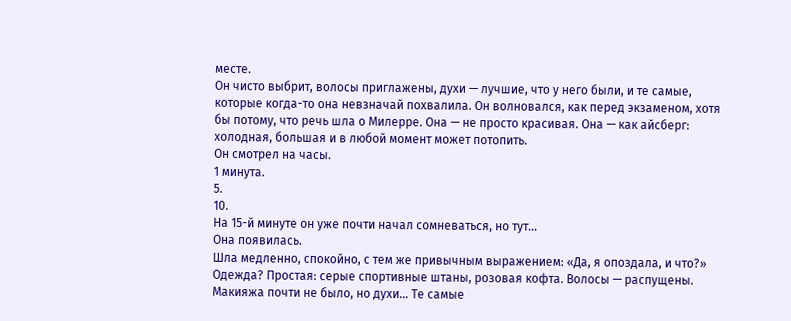месте.
Он чисто выбрит, волосы приглажены, духи — лучшие, что у него были, и те самые, которые когда-то она невзначай похвалила. Он волновался, как перед экзаменом, хотя бы потому, что речь шла о Милерре. Она — не просто красивая. Она — как айсберг: холодная, большая и в любой момент может потопить.
Он смотрел на часы.
1 минута.
5.
10.
На 15-й минуте он уже почти начал сомневаться, но тут...
Она появилась.
Шла медленно, спокойно, с тем же привычным выражением: «Да, я опоздала, и что?»
Одежда? Простая: серые спортивные штаны, розовая кофта. Волосы — распущены. Макияжа почти не было, но духи... Те самые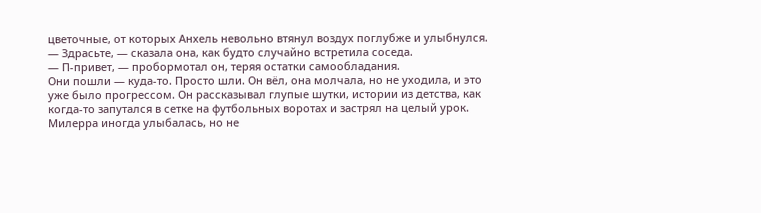цветочные, от которых Анхель невольно втянул воздух поглубже и улыбнулся.
— Здрасьте, — сказала она, как будто случайно встретила соседа.
— П-привет, — пробормотал он, теряя остатки самообладания.
Они пошли — куда-то. Просто шли. Он вёл, она молчала, но не уходила, и это уже было прогрессом. Он рассказывал глупые шутки, истории из детства, как когда-то запутался в сетке на футбольных воротах и застрял на целый урок. Милерра иногда улыбалась, но не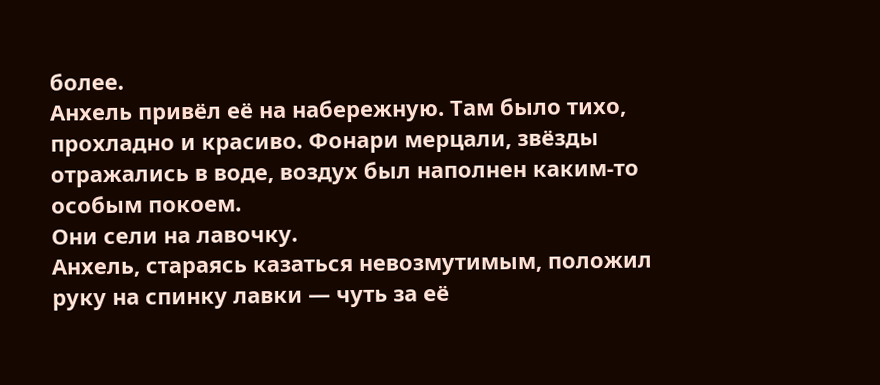более.
Анхель привёл её на набережную. Там было тихо, прохладно и красиво. Фонари мерцали, звёзды отражались в воде, воздух был наполнен каким-то особым покоем.
Они сели на лавочку.
Анхель, стараясь казаться невозмутимым, положил руку на спинку лавки — чуть за её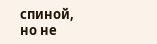спиной, но не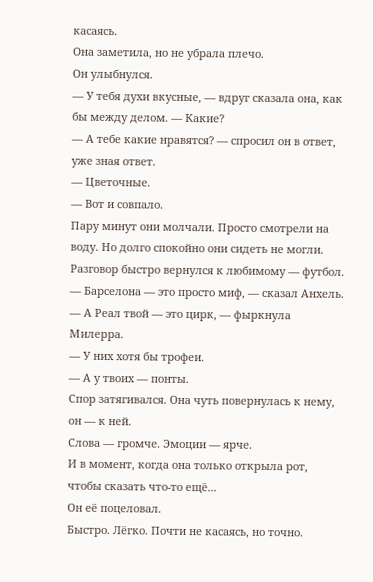касаясь.
Она заметила, но не убрала плечо.
Он улыбнулся.
— У тебя духи вкусные, — вдруг сказала она, как бы между делом. — Какие?
— А тебе какие нравятся? — спросил он в ответ, уже зная ответ.
— Цветочные.
— Вот и совпало.
Пару минут они молчали. Просто смотрели на воду. Но долго спокойно они сидеть не могли. Разговор быстро вернулся к любимому — футбол.
— Барселона — это просто миф, — сказал Анхель.
— А Реал твой — это цирк, — фыркнула Милерра.
— У них хотя бы трофеи.
— А у твоих — понты.
Спор затягивался. Она чуть повернулась к нему, он — к ней.
Слова — громче. Эмоции — ярче.
И в момент, когда она только открыла рот, чтобы сказать что-то ещё...
Он её поцеловал.
Быстро. Лёгко. Почти не касаясь, но точно.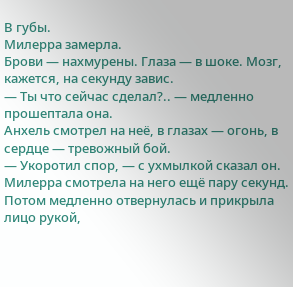В губы.
Милерра замерла.
Брови — нахмурены. Глаза — в шоке. Мозг, кажется, на секунду завис.
— Ты что сейчас сделал?.. — медленно прошептала она.
Анхель смотрел на неё, в глазах — огонь, в сердце — тревожный бой.
— Укоротил спор, — с ухмылкой сказал он.
Милерра смотрела на него ещё пару секунд. Потом медленно отвернулась и прикрыла лицо рукой,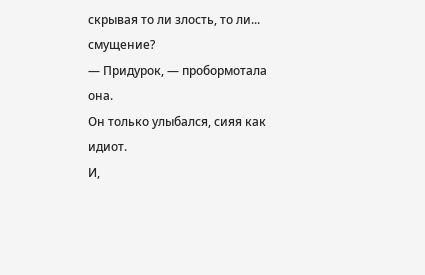скрывая то ли злость, то ли... смущение?
— Придурок, — пробормотала она.
Он только улыбался, сияя как идиот.
И,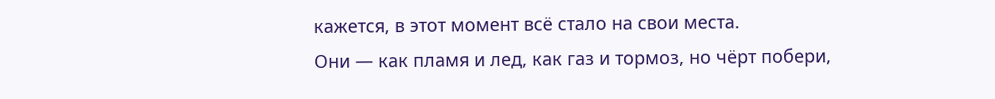кажется, в этот момент всё стало на свои места.
Они — как пламя и лед, как газ и тормоз, но чёрт побери,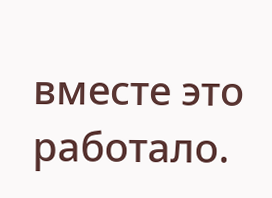вместе это работало.